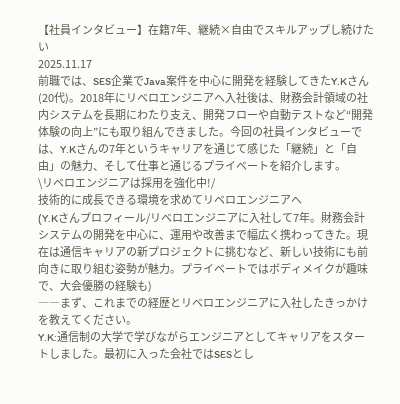【社員インタビュー】在籍7年、継続×自由でスキルアップし続けたい
2025.11.17
前職では、SES企業でJava案件を中心に開発を経験してきたY.Kさん(20代)。2018年にリベロエンジニアへ入社後は、財務会計領域の社内システムを長期にわたり支え、開発フローや自動テストなど“開発体験の向上”にも取り組んできました。今回の社員インタビューでは、Y.Kさんの7年というキャリアを通じて感じた「継続」と「自由」の魅力、そして仕事と通じるプライベートを紹介します。
\リベロエンジニアは採用を強化中!/
技術的に成長できる環境を求めてリベロエンジニアへ
(Y.Kさんプロフィール/リベロエンジニアに入社して7年。財務会計システムの開発を中心に、運用や改善まで幅広く携わってきた。現在は通信キャリアの新プロジェクトに挑むなど、新しい技術にも前向きに取り組む姿勢が魅力。プライベートではボディメイクが趣味で、大会優勝の経験も)
――まず、これまでの経歴とリベロエンジニアに入社したきっかけを教えてください。
Y.K:通信制の大学で学びながらエンジニアとしてキャリアをスタートしました。最初に入った会社ではSESとし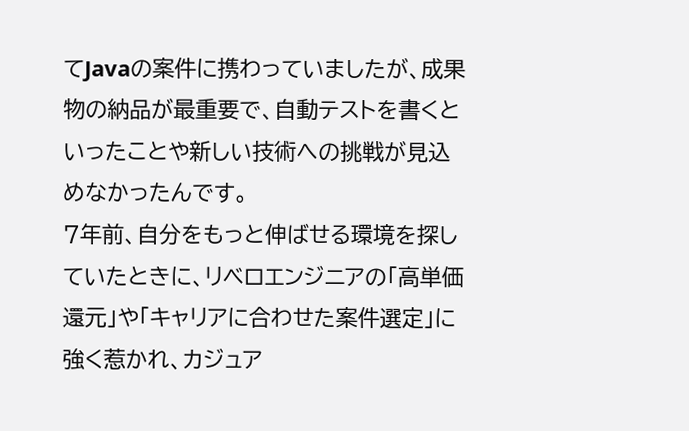てJavaの案件に携わっていましたが、成果物の納品が最重要で、自動テストを書くといったことや新しい技術への挑戦が見込めなかったんです。
7年前、自分をもっと伸ばせる環境を探していたときに、リベロエンジニアの「高単価還元」や「キャリアに合わせた案件選定」に強く惹かれ、カジュア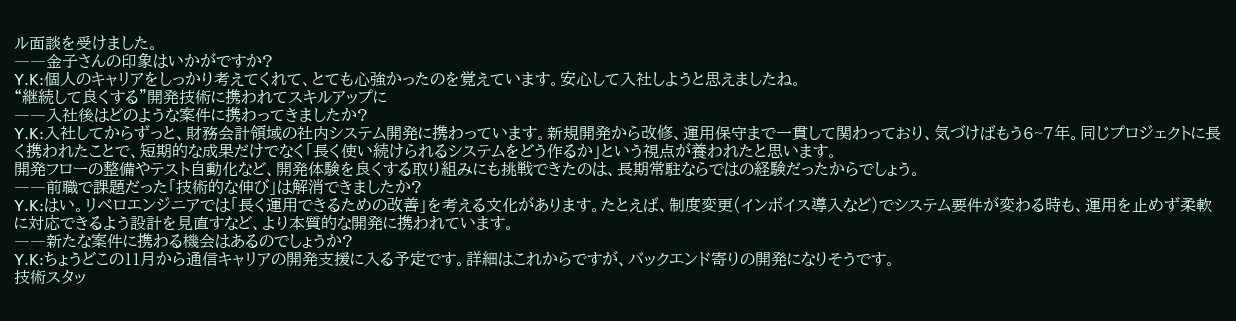ル面談を受けました。
――金子さんの印象はいかがですか?
Y.K:個人のキャリアをしっかり考えてくれて、とても心強かったのを覚えています。安心して入社しようと思えましたね。
“継続して良くする”開発技術に携われてスキルアップに
――入社後はどのような案件に携わってきましたか?
Y.K:入社してからずっと、財務会計領域の社内システム開発に携わっています。新規開発から改修、運用保守まで一貫して関わっており、気づけばもう6~7年。同じプロジェクトに長く携われたことで、短期的な成果だけでなく「長く使い続けられるシステムをどう作るか」という視点が養われたと思います。
開発フローの整備やテスト自動化など、開発体験を良くする取り組みにも挑戦できたのは、長期常駐ならではの経験だったからでしょう。
――前職で課題だった「技術的な伸び」は解消できましたか?
Y.K:はい。リベロエンジニアでは「長く運用できるための改善」を考える文化があります。たとえば、制度変更(インボイス導入など)でシステム要件が変わる時も、運用を止めず柔軟に対応できるよう設計を見直すなど、より本質的な開発に携われています。
――新たな案件に携わる機会はあるのでしょうか?
Y.K:ちょうどこの11月から通信キャリアの開発支援に入る予定です。詳細はこれからですが、バックエンド寄りの開発になりそうです。
技術スタッ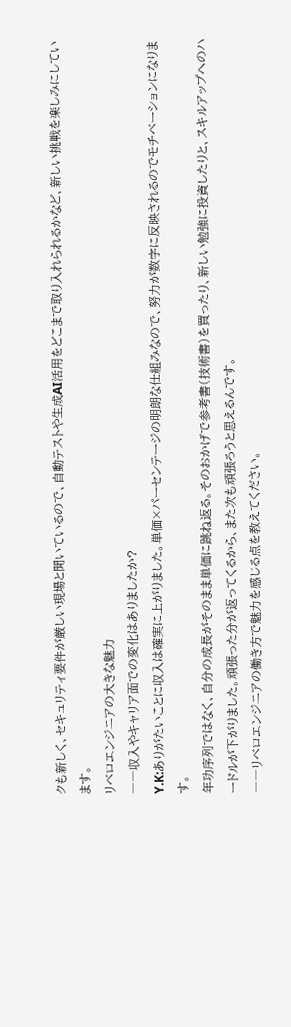クも新しく、セキュリティ要件が厳しい現場と聞いているので、自動テストや生成AI活用をどこまで取り入れられるかなど、新しい挑戦を楽しみにしています。
リベロエンジニアの大きな魅力
――収入やキャリア面での変化はありましたか?
Y.K:ありがたいことに収入は確実に上がりました。単価×パーセンテージの明朗な仕組みなので、努力が数字に反映されるのでモチベーションになります。
年功序列ではなく、自分の成長がそのまま単価に跳ね返る。そのおかげで参考書(技術書)を買ったり、新しい勉強に投資したりと、スキルアップへのハードルが下がりました。頑張った分が返ってくるから、また次も頑張ろうと思えるんです。
――リベロエンジニアの働き方で魅力を感じる点を教えてください。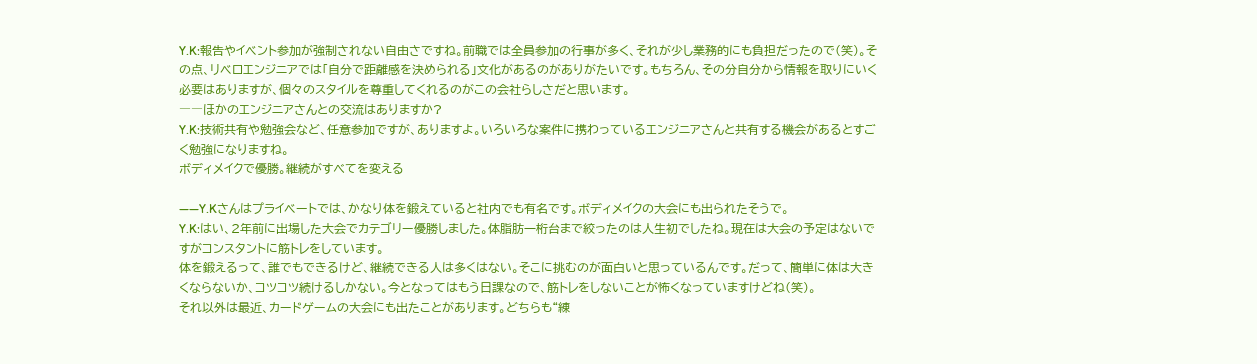Y.K:報告やイベント参加が強制されない自由さですね。前職では全員参加の行事が多く、それが少し業務的にも負担だったので(笑)。その点、リベロエンジニアでは「自分で距離感を決められる」文化があるのがありがたいです。もちろん、その分自分から情報を取りにいく必要はありますが、個々のスタイルを尊重してくれるのがこの会社らしさだと思います。
――ほかのエンジニアさんとの交流はありますか?
Y.K:技術共有や勉強会など、任意参加ですが、ありますよ。いろいろな案件に携わっているエンジニアさんと共有する機会があるとすごく勉強になりますね。
ボディメイクで優勝。継続がすべてを変える

――Y.Kさんはプライベートでは、かなり体を鍛えていると社内でも有名です。ボディメイクの大会にも出られたそうで。
Y.K:はい、2年前に出場した大会でカテゴリー優勝しました。体脂肪一桁台まで絞ったのは人生初でしたね。現在は大会の予定はないですがコンスタントに筋トレをしています。
体を鍛えるって、誰でもできるけど、継続できる人は多くはない。そこに挑むのが面白いと思っているんです。だって、簡単に体は大きくならないか、コツコツ続けるしかない。今となってはもう日課なので、筋トレをしないことが怖くなっていますけどね(笑)。
それ以外は最近、カードゲームの大会にも出たことがあります。どちらも“練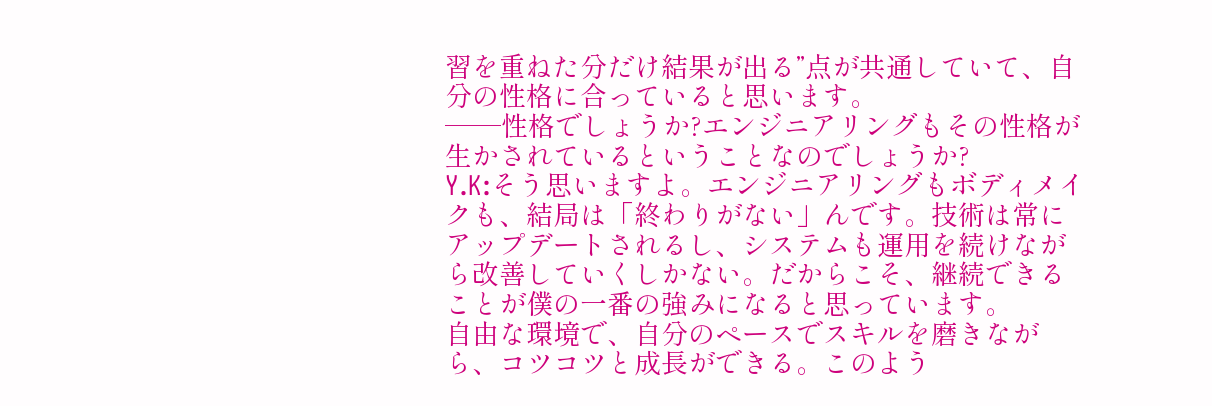習を重ねた分だけ結果が出る”点が共通していて、自分の性格に合っていると思います。
――性格でしょうか?エンジニアリングもその性格が生かされているということなのでしょうか?
Y.K:そう思いますよ。エンジニアリングもボディメイクも、結局は「終わりがない」んです。技術は常にアップデートされるし、システムも運用を続けながら改善していくしかない。だからこそ、継続できることが僕の一番の強みになると思っています。
自由な環境で、自分のペースでスキルを磨きながら、コツコツと成長ができる。このよう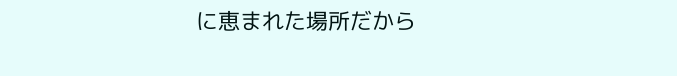に恵まれた場所だから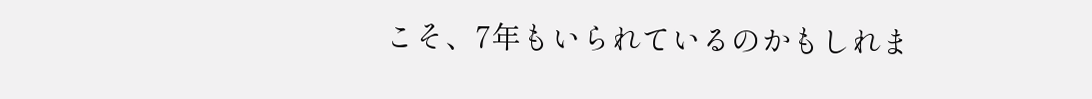こそ、7年もいられているのかもしれま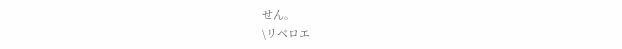せん。
\リベロエ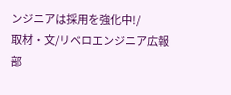ンジニアは採用を強化中!/
取材・文/リベロエンジニア広報部